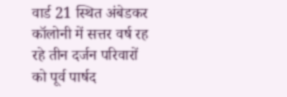वार्ड 21 स्थित अंबेडकर कॉलोनी में सत्तर वर्ष रह रहे तीन दर्जन परिवारों को पूर्व पार्षद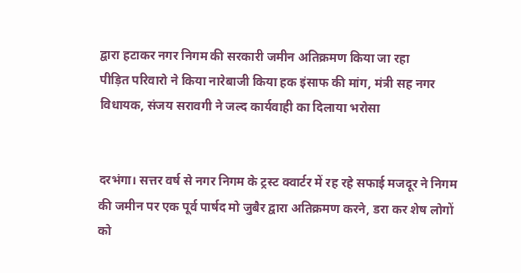द्वारा हटाकर नगर निगम की सरकारी जमीन अतिक्रमण किया जा रहा
पीड़ित परिवारो ने किया नारेबाजी किया हक इंसाफ की मांग, मंत्री सह नगर विधायक, संजय सरावगी ने जल्द कार्यवाही का दिलाया भरोसा


दरभंगा। सत्तर वर्ष से नगर निगम के ट्रस्ट क्वार्टर में रह रहे सफाई मजदूर ने निगम की जमीन पर एक पूर्व पार्षद मो जुबैर द्वारा अतिक्रमण करने, डरा कर शेष लोगों को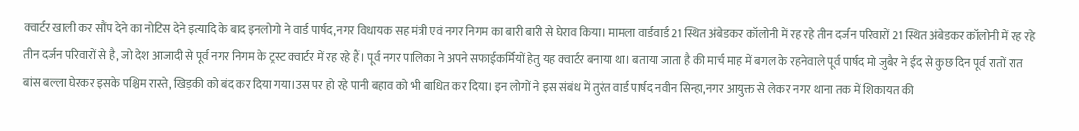क्वार्टर खाली कर सौंप देने का नोटिस देने इत्यादि के बाद इनलोगो ने वार्ड पार्षद,नगर विधायक सह मंत्री एवं नगर निगम का बारी बारी से घेराव किया। मामला वार्डवार्ड 21 स्थित अंबेडकर कॉलोनी में रह रहे तीन दर्जन परिवारों 21 स्थित अंबेडकर कॉलोनी में रह रहे तीन दर्जन परिवारों से है, जो देश आजादी से पूर्व नगर निगम के ट्रस्ट क्वार्टर में रह रहे हैं। पूर्व नगर पालिका ने अपने सफाईकर्मियों हेतु यह क्वार्टर बनाया था। बताया जाता है की मार्च माह में बगल के रहनेवाले पूर्व पार्षद मो जुबैर ने ईद से कुछ दिन पूर्व रातों रात बांस बल्ला घेरकर इसके पश्चिम रास्ते, खिड़की को बंद कर दिया गया।उस पर हो रहे पानी बहाव को भी बाधित कर दिया। इन लोगों ने इस संबंध में तुरंत वार्ड पार्षद नवीन सिन्हा,नगर आयुक्त से लेकर नगर थाना तक में शिकायत की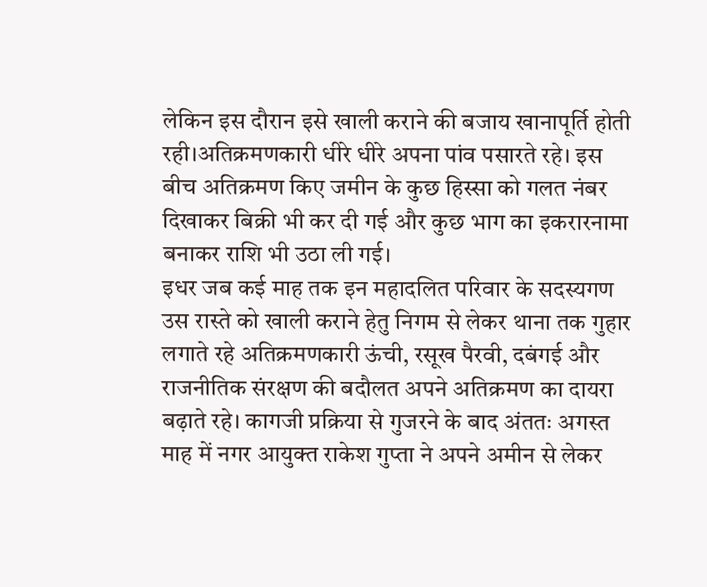लेकिन इस दौरान इसे खाली कराने की बजाय खानापूर्ति होती रही।अतिक्रमणकारी धीरे धीरे अपना पांव पसारते रहे। इस बीच अतिक्रमण किए जमीन के कुछ हिस्सा को गलत नंबर दिखाकर बिक्री भी कर दी गई और कुछ भाग का इकरारनामा बनाकर राशि भी उठा ली गई।
इधर जब कई माह तक इन महादलित परिवार के सदस्यगण उस रास्ते को खाली कराने हेतु निगम से लेकर थाना तक गुहार लगाते रहे अतिक्रमणकारी ऊंची, रसूख पैरवी, दबंगई और राजनीतिक संरक्षण की बदौलत अपने अतिक्रमण का दायरा बढ़ाते रहे। कागजी प्रक्रिया से गुजरने के बाद अंततः अगस्त माह में नगर आयुक्त राकेश गुप्ता ने अपने अमीन से लेकर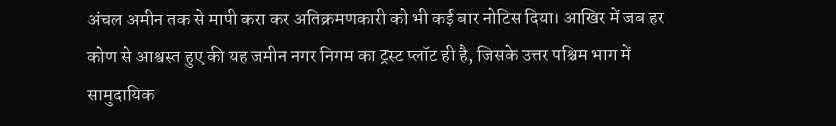अंचल अमीन तक से मापी करा कर अतिक्रमणकारी को भी कई बार नोटिस दिया। आखिर में जब हर कोण से आश्वस्त हुए की यह जमीन नगर निगम का ट्रस्ट प्लॉट ही है, जिसके उत्तर पश्चिम भाग में सामुदायिक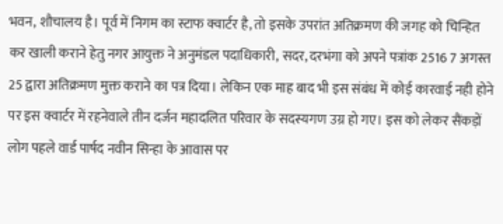भवन, शौचालय है। पूर्व में निगम का स्टाफ क्वार्टर है, तो इसके उपरांत अतिक्रमण की जगह को चिन्हित कर खाली कराने हेतु नगर आयुक्त ने अनुमंडल पदाधिकारी, सदर, दरभंगा को अपने पत्रांक 2516 7 अगस्त 25 द्वारा अतिक्रमण मुक्त कराने का पत्र दिया। लेकिन एक माह बाद भी इस संबंध में कोई कारवाई नही होने पर इस क्वार्टर में रहनेवाले तीन दर्जन महादलित परिवार के सदस्यगण उग्र हो गए। इस को लेकर सैंकड़ों लोग पहले वार्ड पार्षद नवीन सिन्हा के आवास पर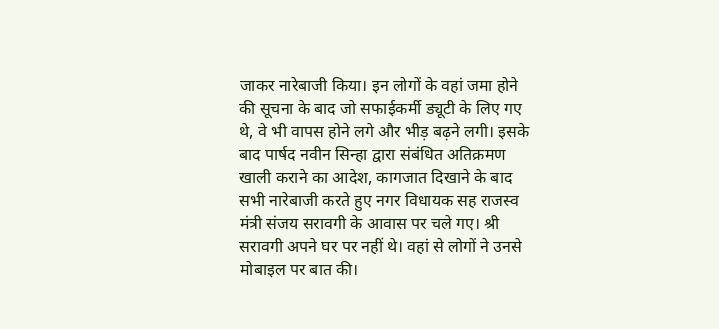जाकर नारेबाजी किया। इन लोगों के वहां जमा होने की सूचना के बाद जो सफाईकर्मी ड्यूटी के लिए गए थे, वे भी वापस होने लगे और भीड़ बढ़ने लगी। इसके बाद पार्षद नवीन सिन्हा द्वारा संबंधित अतिक्रमण खाली कराने का आदेश, कागजात दिखाने के बाद सभी नारेबाजी करते हुए नगर विधायक सह राजस्व मंत्री संजय सरावगी के आवास पर चले गए। श्री सरावगी अपने घर पर नहीं थे। वहां से लोगों ने उनसे मोबाइल पर बात की।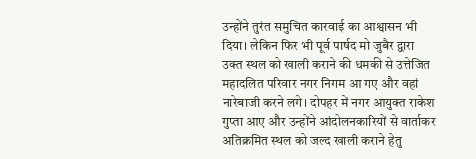उन्होंने तुरंत समुचित कारवाई का आश्वासन भी दिया। लेकिन फिर भी पूर्व पार्षद मो जुबैर द्वारा उक्त स्थल को खाली कराने की धमकी से उत्तेजित महादलित परिवार नगर निगम आ गए और वहां नारेबाजी करने लगे। दोपहर में नगर आयुक्त राकेश गुप्ता आए और उन्होंने आंदोलनकारियों से वार्ताकर अतिक्रमित स्थल को जल्द खाली कराने हेतु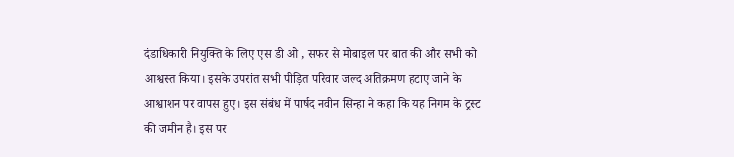दंडाधिकारी नियुक्ति के लिए एस डी ओ , सफर से मोबाइल पर बात की और सभी को आश्वस्त किया। इसके उपरांत सभी पीड़ित परिवार जल्द अतिक्रमण हटाए जाने के आश्वाशन पर वापस हुए। इस संबंध में पार्षद नवीन सिन्हा ने कहा कि यह निगम के ट्रस्ट की जमीन है। इस पर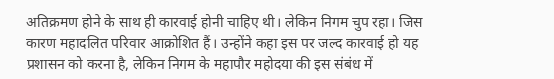अतिक्रमण होने के साथ ही कारवाई होनी चाहिए थी। लेकिन निगम चुप रहा। जिस कारण महादलित परिवार आक्रोशित हैं। उन्होंने कहा इस पर जल्द कारवाई हो यह प्रशासन को करना है, लेकिन निगम के महापौर महोदया की इस संबंध में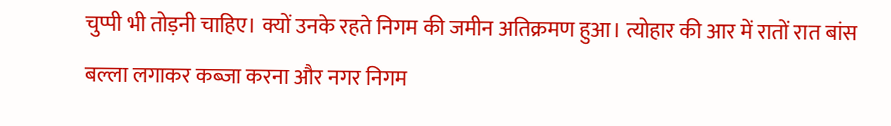चुप्पी भी तोड़नी चाहिए। क्यों उनके रहते निगम की जमीन अतिक्रमण हुआ। त्योहार की आर में रातों रात बांस बल्ला लगाकर कब्जा करना और नगर निगम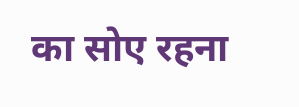का सोए रहना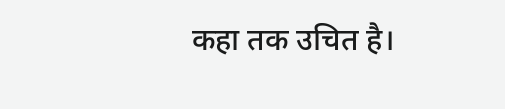कहा तक उचित है।